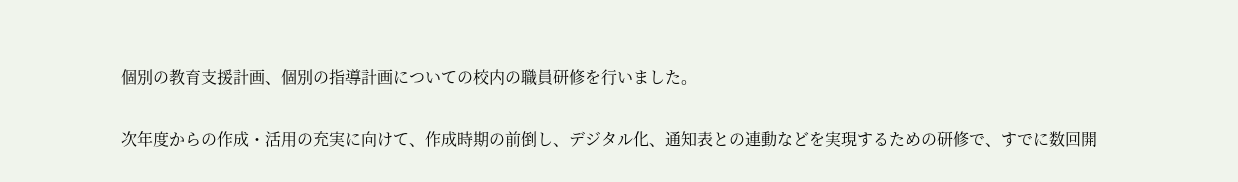個別の教育支援計画、個別の指導計画についての校内の職員研修を行いました。

次年度からの作成・活用の充実に向けて、作成時期の前倒し、デジタル化、通知表との連動などを実現するための研修で、すでに数回開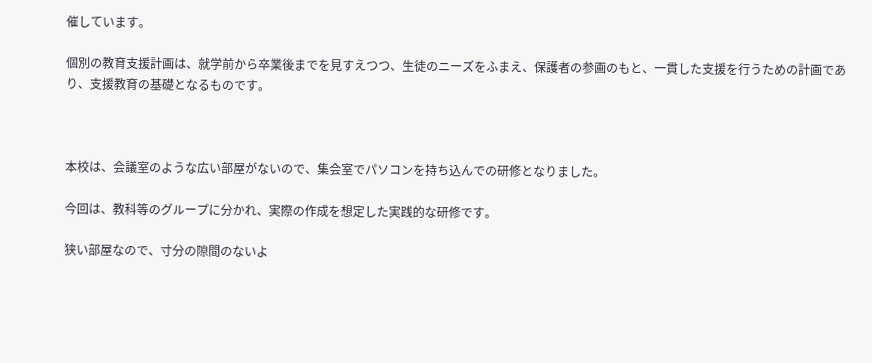催しています。

個別の教育支援計画は、就学前から卒業後までを見すえつつ、生徒のニーズをふまえ、保護者の参画のもと、一貫した支援を行うための計画であり、支援教育の基礎となるものです。



本校は、会議室のような広い部屋がないので、集会室でパソコンを持ち込んでの研修となりました。

今回は、教科等のグループに分かれ、実際の作成を想定した実践的な研修です。

狭い部屋なので、寸分の隙間のないよ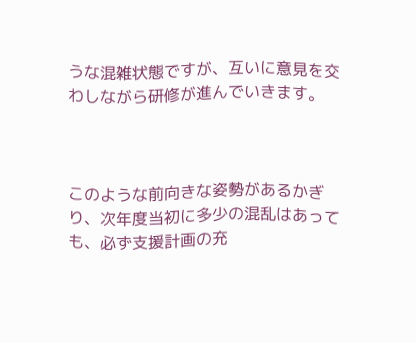うな混雑状態ですが、互いに意見を交わしながら研修が進んでいきます。



このような前向きな姿勢があるかぎり、次年度当初に多少の混乱はあっても、必ず支援計画の充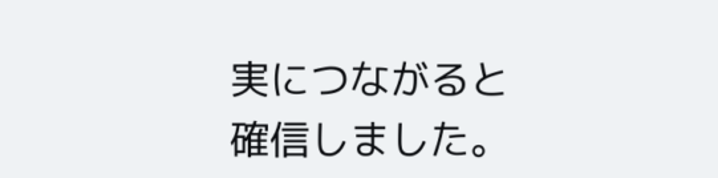実につながると確信しました。